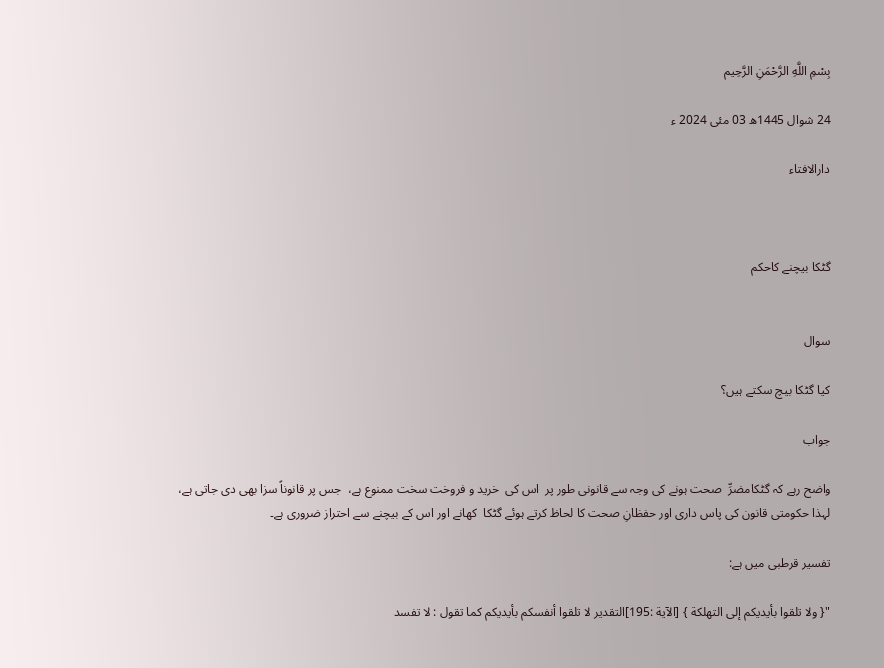بِسْمِ اللَّهِ الرَّحْمَنِ الرَّحِيم

24 شوال 1445ھ 03 مئی 2024 ء

دارالافتاء



گٹکا بیچنے کاحکم


سوال

کیا گٹکا بیچ سکتے ہیں؟

جواب

واضح رہے کہ گٹکامضرِّ  صحت ہونے کی وجہ سے قانونی طور پر  اس کی  خرید و فروخت سخت ممنوع ہے،  جس پر قانوناً سزا بھی دی جاتی ہے، لہذا حکومتی قانون کی پاس داری اور حفظانِ صحت کا لحاظ کرتے ہوئے گٹکا  کھانے اور اس کے بیچنے سے احتراز ضروری ہے۔

تفسیر قرطبی میں ہے:

"{ ولا تلقوا بأيديكم إلى التهلكة } [الآية :195]التقدير لا تلقوا أنفسكم بأيديكم كما تقول : لا تفسد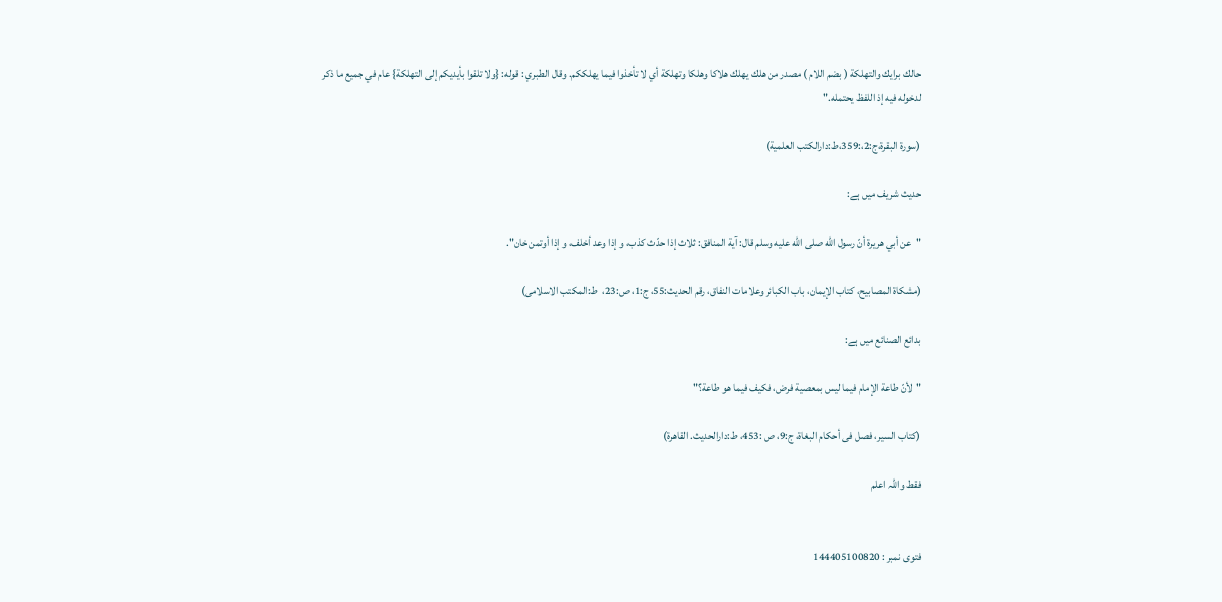حالك برايك والتهلكة ( بضم اللام ) مصدر من هلك يهلك هلاكا وهلكا وتهلكة أي لا تأخذوا فيما يهلككم. وقال الطبري : قوله: {ولا تلقوا بأيديكم إلى التهلكة} عام في جميع ما ذكر لدخوله فيه إذ اللفظ يحتمله."

(سورة البقرة،ج:2،:359،ط:دارالکتب العلمیة)

حدیث شریف میں ہے:

"عن أبي هريرة أنّ رسول الله صلى الله عليه وسلم قال: آية المنافق: ثلاث إذا حدّث كذب، و إذا وعد أخلف، و إذا أوتمن خان".

(مشکاۃ المصابیح، کتاب الإیمان، باب الکبائر وعلامات النفاق، رقم الحدیث:55، ج:1، ص:23،  ط:المکتب الاسلامی)

بدائع الصنائع میں ہے:

"لأنّ طاعة الإمام فيما ليس بمعصية فرض، فكيف فيما هو طاعة؟"

(كتاب السير، فصل فى أحكام البغاة، ج:9، ص :453، ط:دارالحديث. القاهرة)

فقط واللہ اعلم


فتوی نمبر : 144405100820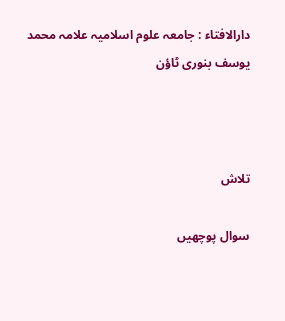دارالافتاء : جامعہ علوم اسلامیہ علامہ محمد یوسف بنوری ٹاؤن



تلاش

سوال پوچھیں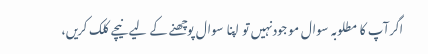اگر آپ کا مطلوبہ سوال موجود نہیں تو اپنا سوال پوچھنے کے لیے نیچے کلک کریں،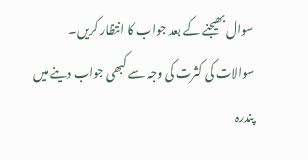سوال بھیجنے کے بعد جواب کا انتظار کریں۔ سوالات کی کثرت کی وجہ سے کبھی جواب دینے میں پندرہ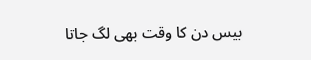بیس دن کا وقت بھی لگ جاتا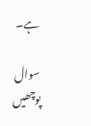ہے۔

سوال پوچھیں